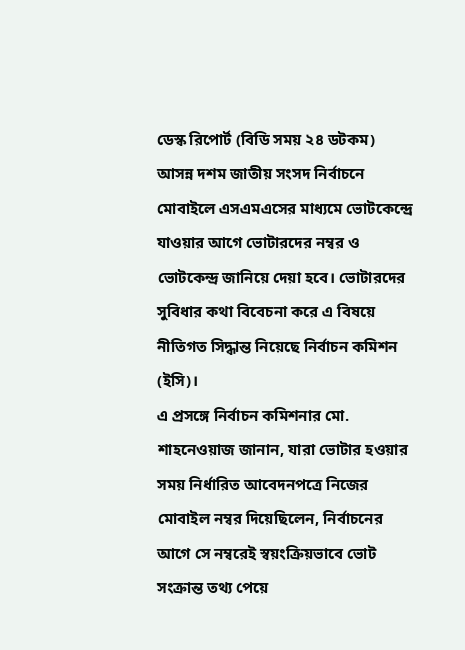ডেস্ক রিপোর্ট (বিডি সময় ২৪ ডটকম)
আসন্ন দশম জাতীয় সংসদ নির্বাচনে মোবাইলে এসএমএসের মাধ্যমে ভোটকেন্দ্রে যাওয়ার আগে ভোটারদের নম্বর ও ভোটকেন্দ্র জানিয়ে দেয়া হবে। ভোটারদের সুবিধার কথা বিবেচনা করে এ বিষয়ে নীতিগত সিদ্ধান্ত নিয়েছে নির্বাচন কমিশন (ইসি)।
এ প্রসঙ্গে নির্বাচন কমিশনার মো. শাহনেওয়াজ জানান, যারা ভোটার হওয়ার সময় নির্ধারিত আবেদনপত্রে নিজের মোবাইল নম্বর দিয়েছিলেন, নির্বাচনের আগে সে নম্বরেই স্বয়ংক্রিয়ভাবে ভোট সংক্রান্ত তথ্য পেয়ে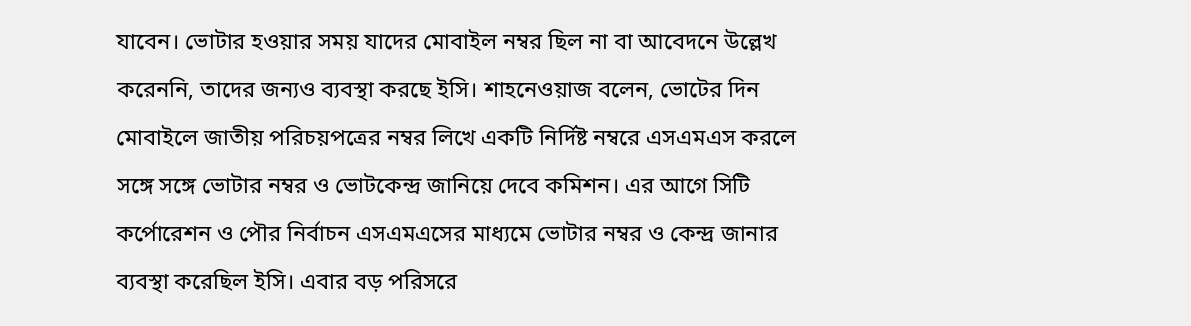যাবেন। ভোটার হওয়ার সময় যাদের মোবাইল নম্বর ছিল না বা আবেদনে উল্লেখ করেননি, তাদের জন্যও ব্যবস্থা করছে ইসি। শাহনেওয়াজ বলেন, ভোটের দিন মোবাইলে জাতীয় পরিচয়পত্রের নম্বর লিখে একটি নির্দিষ্ট নম্বরে এসএমএস করলে সঙ্গে সঙ্গে ভোটার নম্বর ও ভোটকেন্দ্র জানিয়ে দেবে কমিশন। এর আগে সিটি কর্পোরেশন ও পৌর নির্বাচন এসএমএসের মাধ্যমে ভোটার নম্বর ও কেন্দ্র জানার ব্যবস্থা করেছিল ইসি। এবার বড় পরিসরে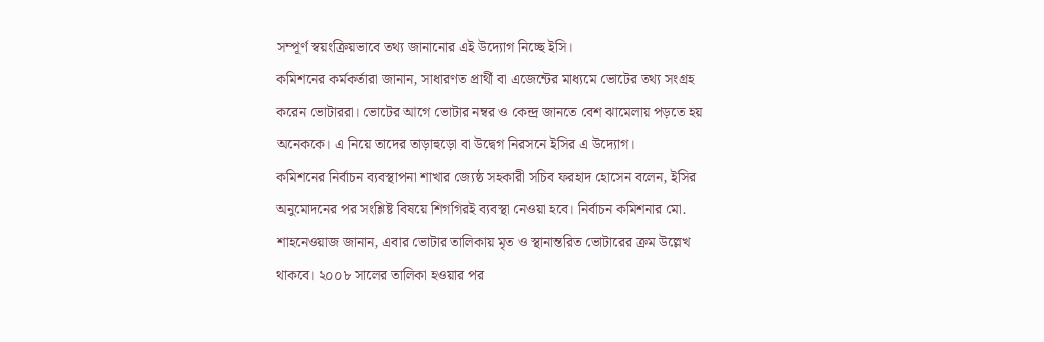সম্পূর্ণ স্বয়ংক্রিয়ভাবে তথ্য জানানোর এই উদ্যোগ নিচ্ছে ইসি।
কমিশনের কর্মকর্তারা জানান, সাধারণত প্রার্থী বা এজেন্টের মাধ্যমে ভোটের তথ্য সংগ্রহ করেন ভোটাররা। ভোটের আগে ভোটার নম্বর ও কেন্দ্র জানতে বেশ ঝামেলায় পড়তে হয় অনেককে। এ নিয়ে তাদের তাড়াহুড়ো বা উদ্বেগ নিরসনে ইসির এ উদ্যোগ।
কমিশনের নির্বাচন ব্যবস্থাপনা শাখার জ্যেষ্ঠ সহকারী সচিব ফরহাদ হোসেন বলেন, ইসির অনুমোদনের পর সংশ্লিষ্ট বিষয়ে শিগগিরই ব্যবস্থা নেওয়া হবে। নির্বাচন কমিশনার মো. শাহনেওয়াজ জানান, এবার ভোটার তালিকায় মৃত ও স্থানান্তরিত ভোটারের ক্রম উল্লেখ থাকবে। ২০০৮ সালের তালিকা হওয়ার পর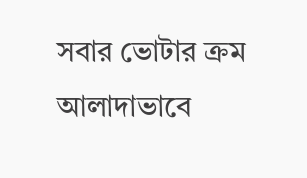সবার ভোটার ক্রম আলাদাভাবে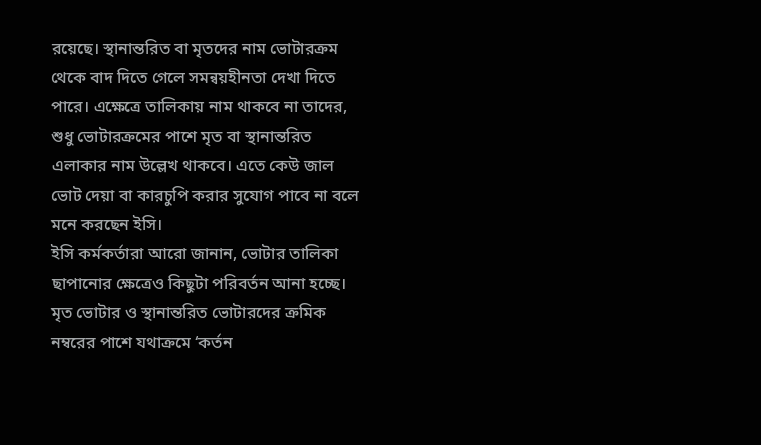রয়েছে। স্থানান্তরিত বা মৃতদের নাম ভোটারক্রম থেকে বাদ দিতে গেলে সমন্বয়হীনতা দেখা দিতে পারে। এক্ষেত্রে তালিকায় নাম থাকবে না তাদের, শুধু ভোটারক্রমের পাশে মৃত বা স্থানান্তরিত এলাকার নাম উল্লেখ থাকবে। এতে কেউ জাল ভোট দেয়া বা কারচুপি করার সুযোগ পাবে না বলে মনে করছেন ইসি।
ইসি কর্মকর্তারা আরো জানান, ভোটার তালিকা ছাপানোর ক্ষেত্রেও কিছুটা পরিবর্তন আনা হচ্ছে। মৃত ভোটার ও স্থানান্তরিত ভোটারদের ক্রমিক নম্বরের পাশে যথাক্রমে ‘কর্তন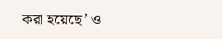করা হয়েছে’ ও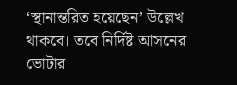‘স্থানান্তরিত হয়েছেন’ উল্লেখ থাকবে। তবে নির্দিষ্ট আসনের ভোটার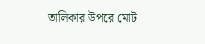তালিকার উপরে মোট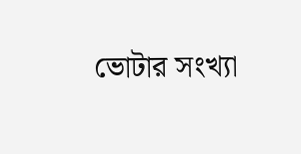ভোটার সংখ্যা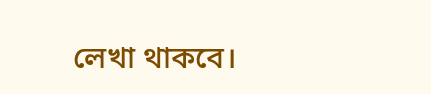লেখা থাকবে।